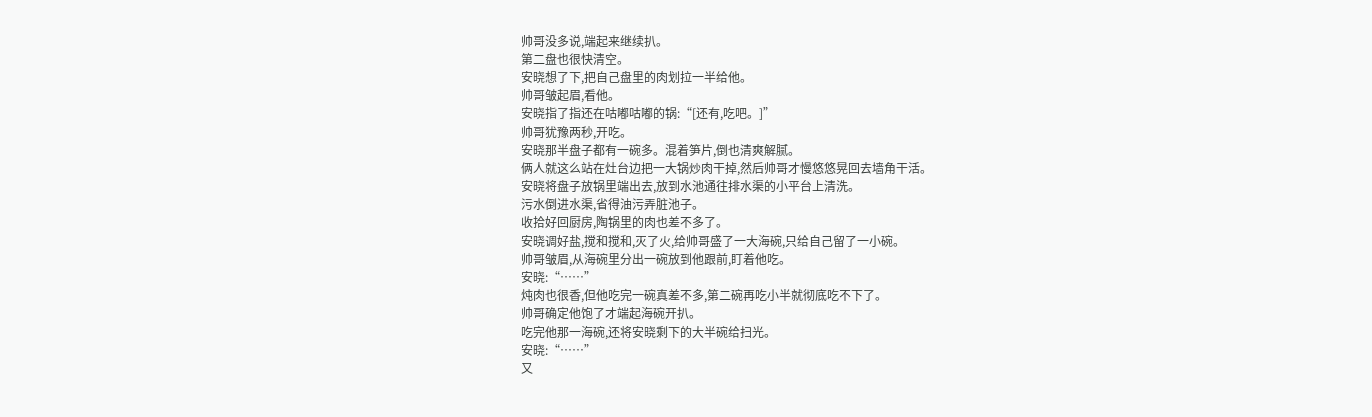帅哥没多说,端起来继续扒。
第二盘也很快清空。
安晓想了下,把自己盘里的肉划拉一半给他。
帅哥皱起眉,看他。
安晓指了指还在咕嘟咕嘟的锅:“[还有,吃吧。]”
帅哥犹豫两秒,开吃。
安晓那半盘子都有一碗多。混着笋片,倒也清爽解腻。
俩人就这么站在灶台边把一大锅炒肉干掉,然后帅哥才慢悠悠晃回去墙角干活。
安晓将盘子放锅里端出去,放到水池通往排水渠的小平台上清洗。
污水倒进水渠,省得油污弄脏池子。
收拾好回厨房,陶锅里的肉也差不多了。
安晓调好盐,搅和搅和,灭了火,给帅哥盛了一大海碗,只给自己留了一小碗。
帅哥皱眉,从海碗里分出一碗放到他跟前,盯着他吃。
安晓:“……”
炖肉也很香,但他吃完一碗真差不多,第二碗再吃小半就彻底吃不下了。
帅哥确定他饱了才端起海碗开扒。
吃完他那一海碗,还将安晓剩下的大半碗给扫光。
安晓:“……”
又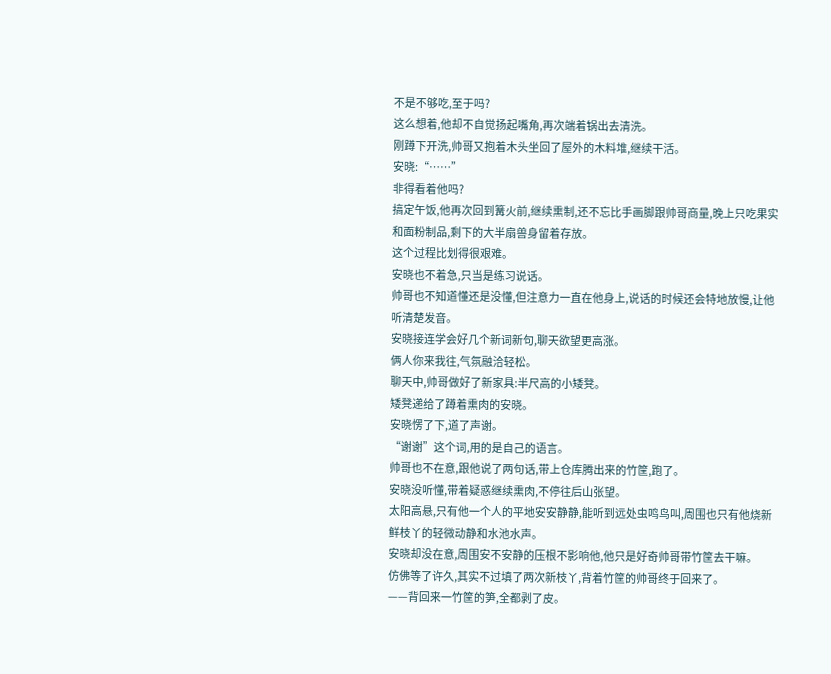不是不够吃,至于吗?
这么想着,他却不自觉扬起嘴角,再次端着锅出去清洗。
刚蹲下开洗,帅哥又抱着木头坐回了屋外的木料堆,继续干活。
安晓:“……”
非得看着他吗?
搞定午饭,他再次回到篝火前,继续熏制,还不忘比手画脚跟帅哥商量,晚上只吃果实和面粉制品,剩下的大半扇兽身留着存放。
这个过程比划得很艰难。
安晓也不着急,只当是练习说话。
帅哥也不知道懂还是没懂,但注意力一直在他身上,说话的时候还会特地放慢,让他听清楚发音。
安晓接连学会好几个新词新句,聊天欲望更高涨。
俩人你来我往,气氛融洽轻松。
聊天中,帅哥做好了新家具:半尺高的小矮凳。
矮凳递给了蹲着熏肉的安晓。
安晓愣了下,道了声谢。
“谢谢”这个词,用的是自己的语言。
帅哥也不在意,跟他说了两句话,带上仓库腾出来的竹筐,跑了。
安晓没听懂,带着疑惑继续熏肉,不停往后山张望。
太阳高悬,只有他一个人的平地安安静静,能听到远处虫鸣鸟叫,周围也只有他烧新鲜枝丫的轻微动静和水池水声。
安晓却没在意,周围安不安静的压根不影响他,他只是好奇帅哥带竹筐去干嘛。
仿佛等了许久,其实不过填了两次新枝丫,背着竹筐的帅哥终于回来了。
——背回来一竹筐的笋,全都剥了皮。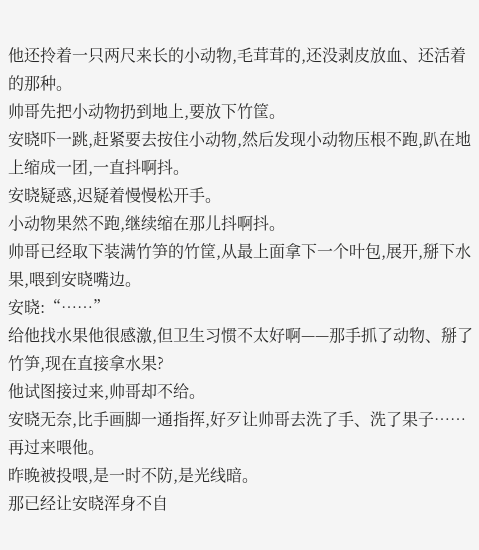他还拎着一只两尺来长的小动物,毛茸茸的,还没剥皮放血、还活着的那种。
帅哥先把小动物扔到地上,要放下竹筐。
安晓吓一跳,赶紧要去按住小动物,然后发现小动物压根不跑,趴在地上缩成一团,一直抖啊抖。
安晓疑惑,迟疑着慢慢松开手。
小动物果然不跑,继续缩在那儿抖啊抖。
帅哥已经取下装满竹笋的竹筐,从最上面拿下一个叶包,展开,掰下水果,喂到安晓嘴边。
安晓:“……”
给他找水果他很感激,但卫生习惯不太好啊——那手抓了动物、掰了竹笋,现在直接拿水果?
他试图接过来,帅哥却不给。
安晓无奈,比手画脚一通指挥,好歹让帅哥去洗了手、洗了果子……再过来喂他。
昨晚被投喂,是一时不防,是光线暗。
那已经让安晓浑身不自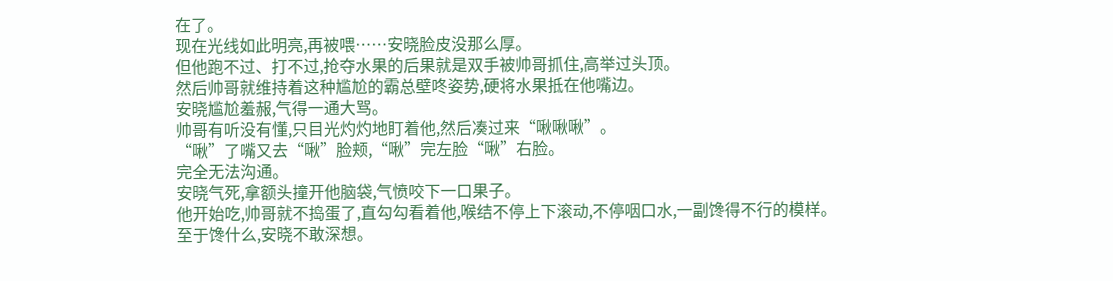在了。
现在光线如此明亮,再被喂……安晓脸皮没那么厚。
但他跑不过、打不过,抢夺水果的后果就是双手被帅哥抓住,高举过头顶。
然后帅哥就维持着这种尴尬的霸总壁咚姿势,硬将水果抵在他嘴边。
安晓尴尬羞赧,气得一通大骂。
帅哥有听没有懂,只目光灼灼地盯着他,然后凑过来“啾啾啾”。
“啾”了嘴又去“啾”脸颊,“啾”完左脸“啾”右脸。
完全无法沟通。
安晓气死,拿额头撞开他脑袋,气愤咬下一口果子。
他开始吃,帅哥就不捣蛋了,直勾勾看着他,喉结不停上下滚动,不停咽口水,一副馋得不行的模样。
至于馋什么,安晓不敢深想。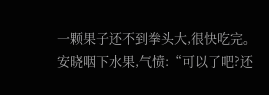一颗果子还不到拳头大,很快吃完。
安晓咽下水果,气愤:“可以了吧?还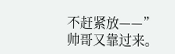不赶紧放——”
帅哥又靠过来。